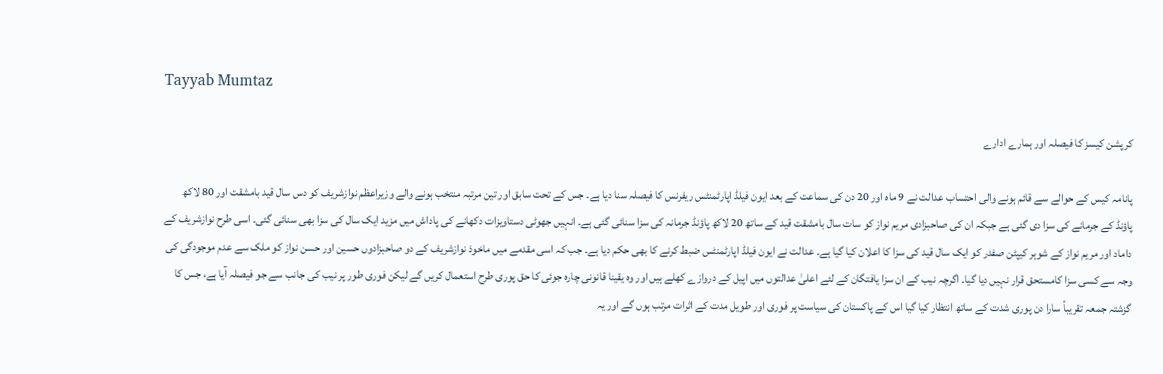Tayyab Mumtaz

کرپشن کیسز کا فیصلہ اور ہمارے ادارے

پانامہ کیس کے حوالے سے قائم ہونے والی احتساب عدالت نے 9 ماہ اور 20 دن کی سماعت کے بعد ایون فیلڈ اپارٹمنٹس ریفرنس کا فیصلہ سنا دیا ہے۔ جس کے تحت سابق اور تین مرتبہ منتخب ہونے والے وزیراعظم نوازشریف کو دس سال قید بامشقت اور 80 لاکھ پاؤنڈ کے جرمانے کی سزا دی گئی ہے جبکہ ان کی صاحبزادی مریم نواز کو سات سال بامشقت قید کے ساتھ 20 لاکھ پاؤنڈ جرمانہ کی سزا سنائی گئی ہے۔ انہیں جھوٹی دستاویزات دکھانے کی پاداش میں مزید ایک سال کی سزا بھی سنائی گئی۔ اسی طرح نوازشریف کے داماد اور مریم نواز کے شوہر کیپٹن صفدر کو ایک سال قید کی سزا کا اعلان کیا گیا ہے۔ عدالت نے ایون فیلڈ اپارٹمنٹس ضبط کرنے کا بھی حکم دیا ہے۔ جب کہ اسی مقدمے میں ماخوذ نوازشریف کے دو صاحبزادوں حسین اور حسن نواز کو ملک سے عدم موجودگی کی وجہ سے کسی سزا کامستحق قرار نہیں دیا گیا۔ اگرچہ نیب کے ان سزا یافتگان کے لئے اعلیٰ عدالتوں میں اپیل کے دروازے کھلے ہیں اور وہ یقینا قانونی چارہ جوئی کا حق پوری طرح استعمال کریں گے لیکن فوری طور پر نیب کی جانب سے جو فیصلہ آیا ہے، جس کا گزشتہ جمعہ تقریباً سارا دن پوری شدت کے ساتھ انتظار کیا گیا اس کے پاکستان کی سیاست پر فوری اور طویل مدت کے اثرات مرتب ہوں گے اور یہ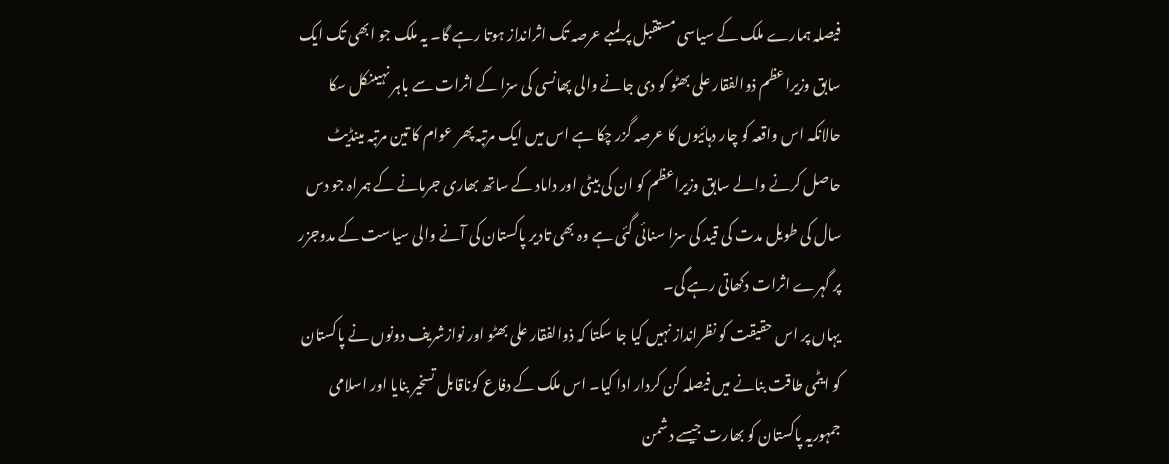فیصلہ ہمارے ملک کے سیاسی مستقبل پر لمبے عرصہ تک اثرانداز ہوتا رہے گا۔ یہ ملک جو ابھی تک ایک سابق وزیراعظم ذوالفقار علی بھٹو کو دی جانے والی پھانسی کی سزا کے اثرات سے باہر نہیںنکل سکا حالانکہ اس واقعہ کو چار دہائیوں کا عرصہ گزر چکا ہے اس میں ایک مرتبہ پھر عوام کا تین مرتبہ مینڈیٹ حاصل کرنے والے سابق وزیراعظم کو ان کی بیٹی اور داماد کے ساتھ بھاری جرمانے کے ہمراہ جو دس سال کی طویل مدت کی قید کی سزا سنائی گئی ہے وہ بھی تادیر پاکستان کی آنے والی سیاست کے مدوجزر پر گہرے اثرات دکھاتی رہے گی۔
یہاں پر اس حقیقت کو نظرانداز نہیں کیا جا سکتا کہ ذوالفقار علی بھٹو اور نوازشریف دونوں نے پاکستان کو ایٹمی طاقت بنانے میں فیصلہ کن کردار ادا کیا۔ اس ملک کے دفاع کوناقابل تسخیر بنایا اور اسلامی جمہوریہ پاکستان کو بھارت جیسے دشمن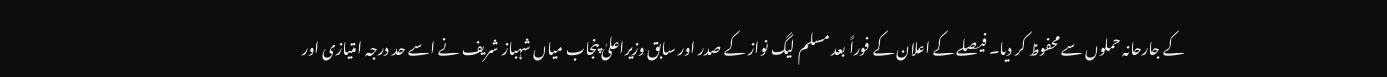کے جارحانہ حملوں سے محفوظ کر دیا۔ فیصلے کے اعلان کے فوراً بعد مسلم لیگ نواز کے صدر اور سابق وزیراعلیٰ پنجاب میاں شہباز شریف نے اسے حد درجہ امتیازی اور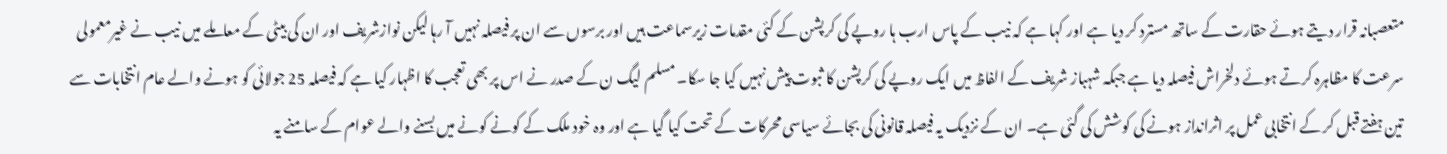متعصبانہ قرار دیتے ہوئے حقارت کے ساتھ مسترد کر دیا ہے اور کہا ہے کہ نیب کے پاس ارب ہا روپے کی کرپشن کے کئی مقدمات زیرسماعت ہیں اور برسوں سے ان پر فیصلہ نہیں آ رہا لیکن نوازشریف اور ان کی بیٹی کے معاملے میں نیب نے غیرمعمولی سرعت کا مظاہرہ کرتے ہوئے دلخراش فیصلہ دیا ہے جبکہ شہباز شریف کے الفاظ میں ایک روپے کی کرپشن کا ثبوت پیش نہیں کیا جا سکا۔ مسلم لیگ ن کے صدر نے اس پر بھی تعجب کا اظہار کیا ہے کہ فیصلہ 25 جولائی کو ہونے والے عام انتخابات سے تین ہفتے قبل کر کے انتخابی عمل پر اثرانداز ہونے کی کوشش کی گئی ہے۔ ان کے نزدیک یہ فیصلہ قانونی کی بجائے سیاسی محرکات کے تحت کیا گیا ہے اور وہ خود ملک کے کونے کونے میں بسنے والے عوام کے سامنے یہ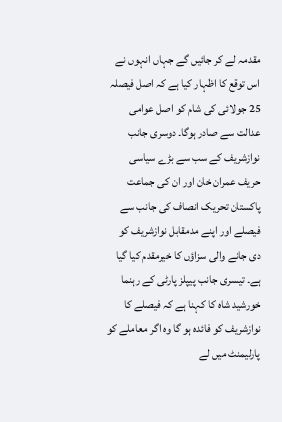مقدمہ لے کر جائیں گے جہاں انہوں نے اس توقع کا اظہار کیا ہے کہ اصل فیصلہ 25 جولائی کی شام کو اصل عوامی عدالت سے صادر ہوگا۔ دوسری جانب نوازشریف کے سب سے بڑے سیاسی حریف عمران خان اور ان کی جماعت پاکستان تحریک انصاف کی جانب سے فیصلے اور اپنے مدمقابل نوازشریف کو دی جانے والی سزاؤں کا خیرمقدم کیا گیا ہے۔ تیسری جانب پیپلز پارٹی کے رہنما خورشید شاہ کا کہنا ہے کہ فیصلے کا نوازشریف کو فائدہ ہو گا وہ اگر معاملے کو پارلیمنٹ میں لے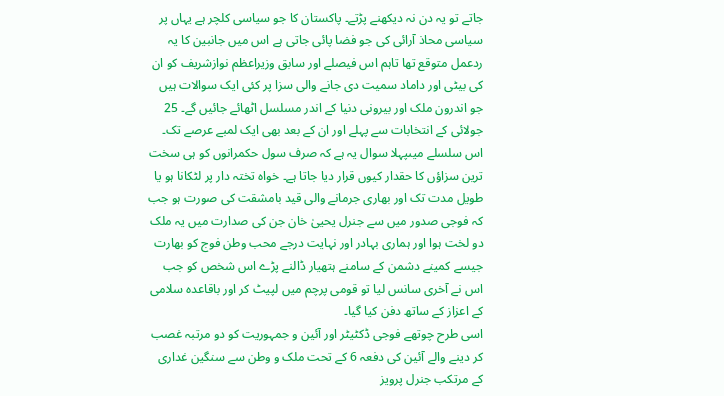جاتے تو یہ دن نہ دیکھنے پڑتے۔ پاکستان کا جو سیاسی کلچر ہے یہاں پر سیاسی محاذ آرائی کی جو فضا پائی جاتی ہے اس میں جانبین کا یہ ردعمل متوقع تھا تاہم اس فیصلے اور سابق وزیراعظم نوازشریف کو ان کی بیٹی اور داماد سمیت دی جانے والی سزا پر کئی ایک سوالات ہیں جو اندرون ملک اور بیرونی دنیا کے اندر مسلسل اٹھائے جائیں گے۔ 25 جولائی کے انتخابات سے پہلے اور ان کے بعد بھی ایک لمبے عرصے تک۔
اس سلسلے میںپہلا سوال یہ ہے کہ صرف سول حکمرانوں کو ہی سخت ترین سزاؤں کا حقدار کیوں قرار دیا جاتا ہے۔ خواہ تختہ دار پر لٹکانا ہو یا طویل مدت تک اور بھاری جرمانے والی قید بامشقت کی صورت ہو جب کہ فوجی صدور میں سے جنرل یحییٰ خان جن کی صدارت میں یہ ملک دو لخت ہوا اور ہماری بہادر اور نہایت درجے محب وطن فوج کو بھارت جیسے کمینے دشمن کے سامنے ہتھیار ڈالنے پڑے اس شخص کو جب اس نے آخری سانس لیا تو قومی پرچم میں لپیٹ کر اور باقاعدہ سلامی کے اعزاز کے ساتھ دفن کیا گیا۔
اسی طرح چوتھے فوجی ڈکٹیٹر اور آئین و جمہوریت کو دو مرتبہ غصب کر دینے والے آئین کی دفعہ 6 کے تحت ملک و وطن سے سنگین غداری کے مرتکب جنرل پرویز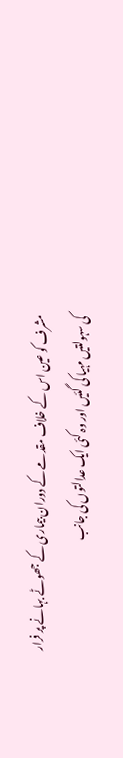مشرف کو عین اس کے خلاف مقدمے کے دوران بیماری کے جھوٹے بہانے پر فرار کی سہولتیں مہیا کی گئیں اور وہ کئی ایک عدالتوں کی جانب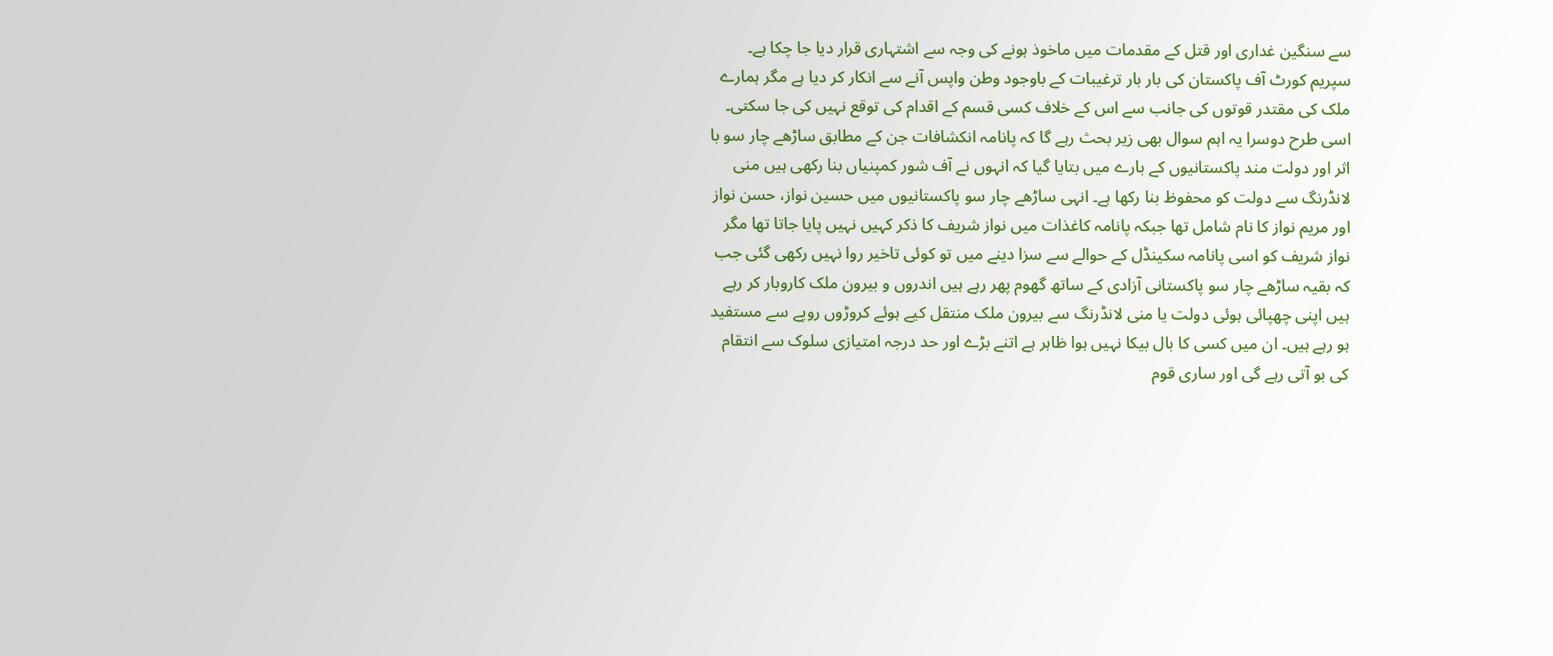سے سنگین غداری اور قتل کے مقدمات میں ماخوذ ہونے کی وجہ سے اشتہاری قرار دیا جا چکا ہے۔ سپریم کورٹ آف پاکستان کی بار بار ترغیبات کے باوجود وطن واپس آنے سے انکار کر دیا ہے مگر ہمارے ملک کی مقتدر قوتوں کی جانب سے اس کے خلاف کسی قسم کے اقدام کی توقع نہیں کی جا سکتی۔
اسی طرح دوسرا یہ اہم سوال بھی زیر بحث رہے گا کہ پانامہ انکشافات جن کے مطابق ساڑھے چار سو با اثر اور دولت مند پاکستانیوں کے بارے میں بتایا گیا کہ انہوں نے آف شور کمپنیاں بنا رکھی ہیں منی لانڈرنگ سے دولت کو محفوظ بنا رکھا ہے۔ انہی ساڑھے چار سو پاکستانیوں میں حسین نواز، حسن نواز اور مریم نواز کا نام شامل تھا جبکہ پانامہ کاغذات میں نواز شریف کا ذکر کہیں نہیں پایا جاتا تھا مگر نواز شریف کو اسی پانامہ سکینڈل کے حوالے سے سزا دینے میں تو کوئی تاخیر روا نہیں رکھی گئی جب کہ بقیہ ساڑھے چار سو پاکستانی آزادی کے ساتھ گھوم پھر رہے ہیں اندروں و بیرون ملک کاروبار کر رہے ہیں اپنی چھپائی ہوئی دولت یا منی لانڈرنگ سے بیرون ملک منتقل کیے ہوئے کروڑوں روپے سے مستفید ہو رہے ہیں۔ ان میں کسی کا بال بیکا نہیں ہوا ظاہر ہے اتنے بڑے اور حد درجہ امتیازی سلوک سے انتقام کی بو آتی رہے گی اور ساری قوم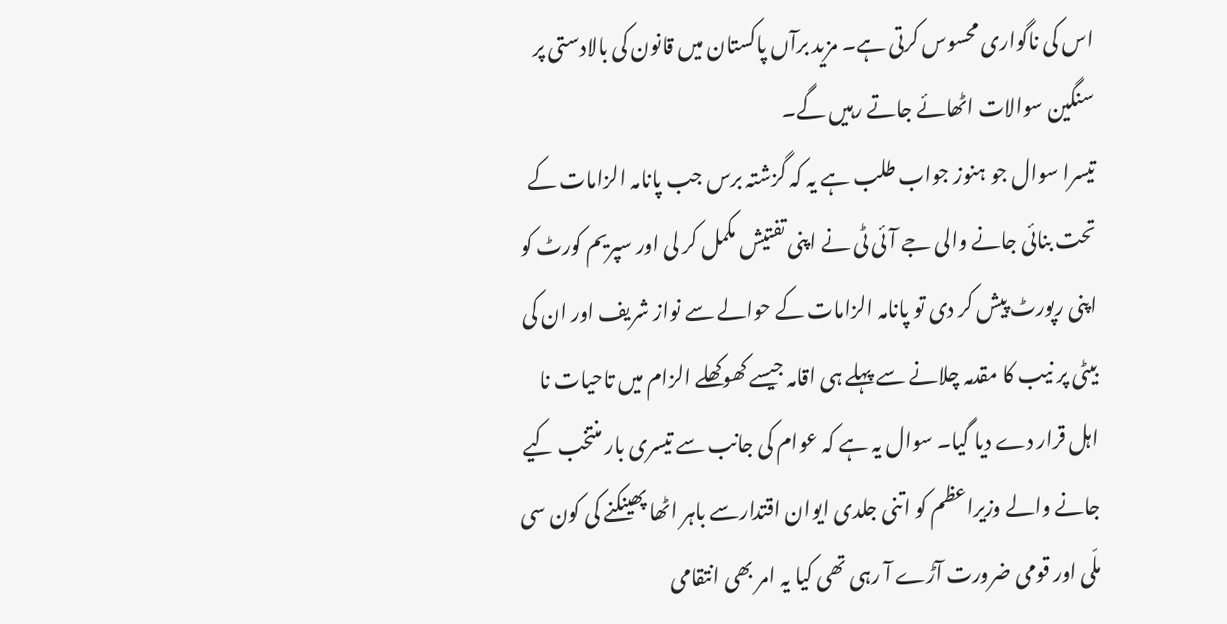اس کی ناگواری محسوس کرتی ہے۔ مزید برآں پاکستان میں قانون کی بالادستی پر سنگین سوالات اٹھائے جاتے رہیں گے۔
تیسرا سوال جو ہنوز جواب طلب ہے یہ کہ گزشتہ برس جب پانامہ الزامات کے تحت بنائی جانے والی جے آئی ٹی نے اپنی تفتیش مکمل کر لی اور سپریم کورٹ کو اپنی رپورٹ پیش کر دی تو پانامہ الزامات کے حوالے سے نواز شریف اور ان کی بیٹی پر نیب کا مقدمہ چلانے سے پہلے ہی اقامہ جیسے کھوکھلے الزام میں تاحیات نا اہل قرار دے دیا گیا۔ سوال یہ ہے کہ عوام کی جانب سے تیسری بار منتخب کیے جانے والے وزیراعظم کو اتنی جلدی ایوان اقتدارسے باہر اٹھا پھینکنے کی کون سی ملّی اور قومی ضرورت آڑے آ رہی تھی کیا یہ امر بھی انتقامی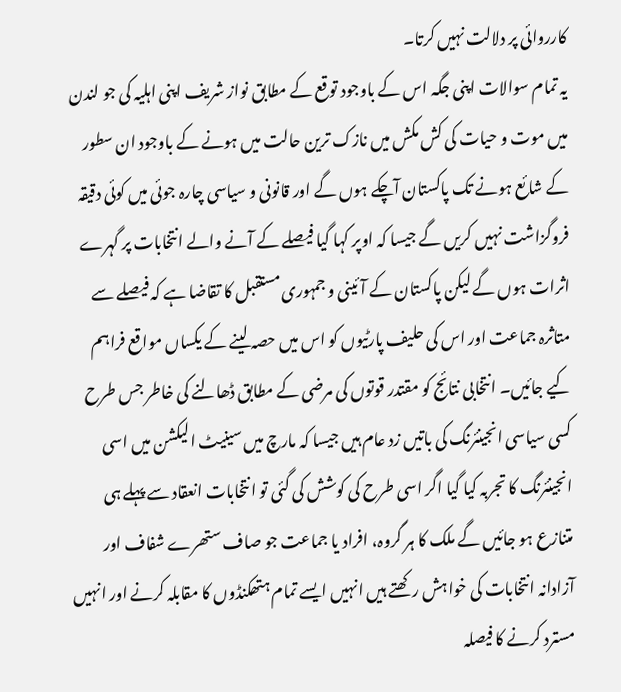کارروائی پر دلالت نہیں کرتا۔
یہ تمام سوالات اپنی جگہ اس کے باوجود توقع کے مطابق نواز شریف اپنی اہلیہ کی جو لندن میں موت و حیات کی کش مکش میں نازک ترین حالت میں ہونے کے باوجود ان سطور کے شائع ہونے تک پاکستان آچکے ہوں گے اور قانونی و سیاسی چارہ جوئی میں کوئی دقیقہ فروگزاشت نہیں کریں گے جیسا کہ اوپر کہا گیا فیصلے کے آنے والے انتخابات پر گہرے اثرات ہوں گے لیکن پاکستان کے آئینی و جمہوری مستقبل کا تقاضا ہے کہ فیصلے سے متاثرہ جماعت اور اس کی حلیف پارٹیوں کو اس میں حصہ لینے کے یکساں مواقع فراہم کیے جائیں۔ انتخابی نتائج کو مقتدر قوتوں کی مرضی کے مطابق ڈھالنے کی خاطر جس طرح کسی سیاسی انجینئرنگ کی باتیں زد عام ہیں جیسا کہ مارچ میں سینیٹ الیکشن میں اسی انجینئرنگ کا تجربہ کیا گیا اگر اسی طرح کی کوشش کی گئی تو انتخابات انعقاد سے پہلے ہی متنازع ہو جائیں گے ملک کا ہر گروہ، افراد یا جماعت جو صاف ستھرے شفاف اور آزادانہ انتخابات کی خواہش رکھتے ہیں انہیں ایسے تمام ہتھکنڈوں کا مقابلہ کرنے اور انہیں مسترد کرنے کا فیصلہ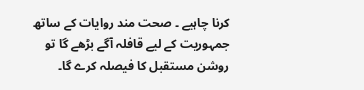کرنا چاہیے ۔ صحت مند روایات کے ساتھ جمہوریت کے لیے قافلہ آگے بڑھے گا تو روشن مستقبل کا فیصلہ کرے گا۔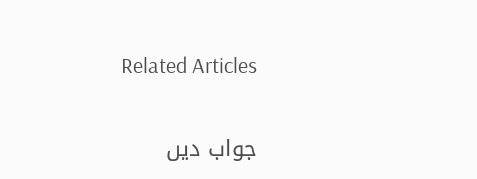Related Articles

جواب دیں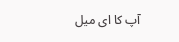آپ کا ای میل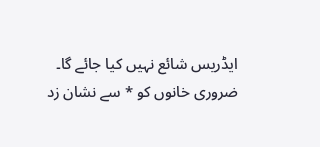ایڈریس شائع نہیں کیا جائے گا۔ ضروری خانوں کو * سے نشان زد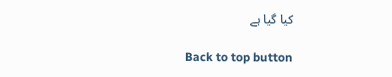کیا گیا ہے

Back to top button